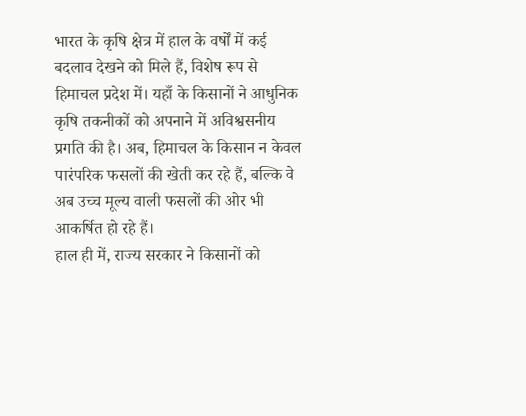भारत के कृषि क्षेत्र में हाल के वर्षों में कई बदलाव देखने को मिले हैं, विशेष रूप से हिमाचल प्रदेश में। यहाँ के किसानों ने आधुनिक कृषि तकनीकों को अपनाने में अविश्वसनीय प्रगति की है। अब, हिमाचल के किसान न केवल पारंपरिक फसलों की खेती कर रहे हैं, बल्कि वे अब उच्च मूल्य वाली फसलों की ओर भी आकर्षित हो रहे हैं।
हाल ही में, राज्य सरकार ने किसानों को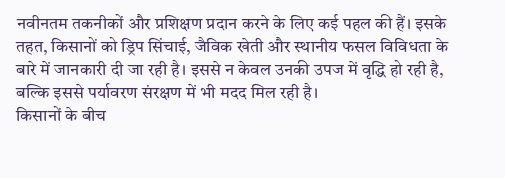नवीनतम तकनीकों और प्रशिक्षण प्रदान करने के लिए कई पहल की हैं। इसके तहत, किसानों को ड्रिप सिंचाई, जैविक खेती और स्थानीय फसल विविधता के बारे में जानकारी दी जा रही है। इससे न केवल उनकी उपज में वृद्धि हो रही है, बल्कि इससे पर्यावरण संरक्षण में भी मदद मिल रही है।
किसानों के बीच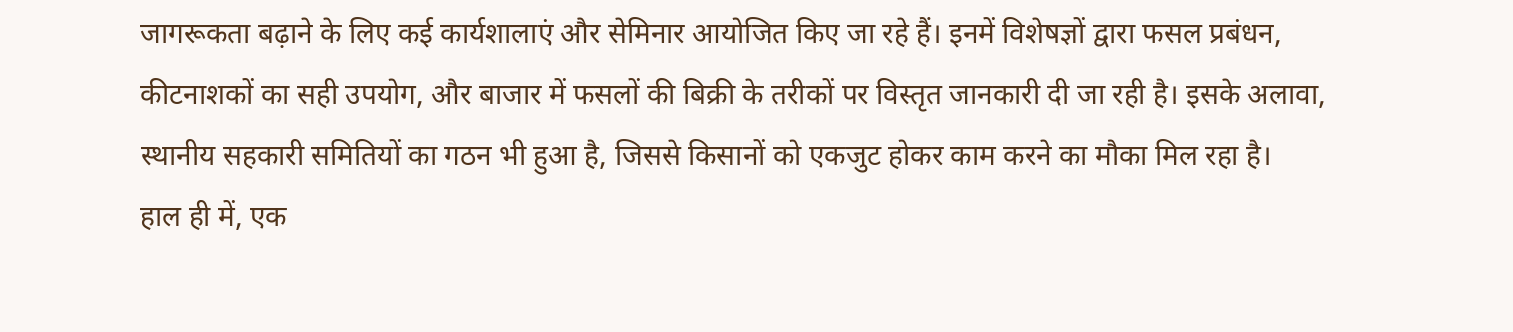जागरूकता बढ़ाने के लिए कई कार्यशालाएं और सेमिनार आयोजित किए जा रहे हैं। इनमें विशेषज्ञों द्वारा फसल प्रबंधन, कीटनाशकों का सही उपयोग, और बाजार में फसलों की बिक्री के तरीकों पर विस्तृत जानकारी दी जा रही है। इसके अलावा, स्थानीय सहकारी समितियों का गठन भी हुआ है, जिससे किसानों को एकजुट होकर काम करने का मौका मिल रहा है।
हाल ही में, एक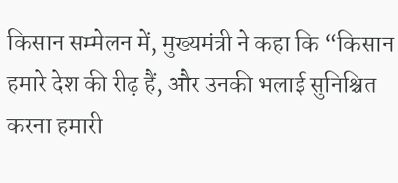किसान सम्मेलन में, मुख्यमंत्री ने कहा कि “किसान हमारे देश की रीढ़ हैं, और उनकी भलाई सुनिश्चित करना हमारी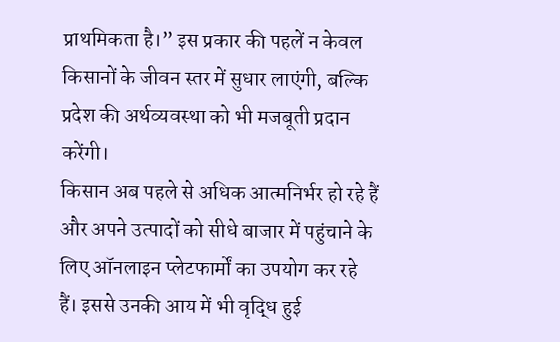प्राथमिकता है।” इस प्रकार की पहलें न केवल किसानों के जीवन स्तर में सुधार लाएंगी, बल्कि प्रदेश की अर्थव्यवस्था को भी मजबूती प्रदान करेंगी।
किसान अब पहले से अधिक आत्मनिर्भर हो रहे हैं और अपने उत्पादों को सीधे बाजार में पहुंचाने के लिए ऑनलाइन प्लेटफार्मों का उपयोग कर रहे हैं। इससे उनकी आय में भी वृद्धि हुई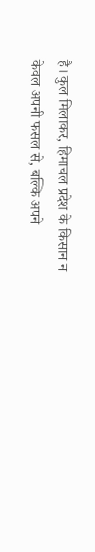है। कुल मिलाकर, हिमाचल प्रदेश के किसान न केवल अपनी फसल से, बल्कि अपने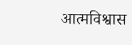आत्मविश्वास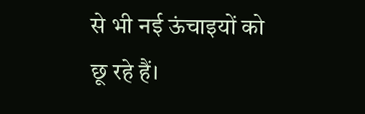से भी नई ऊंचाइयों को छू रहे हैं।